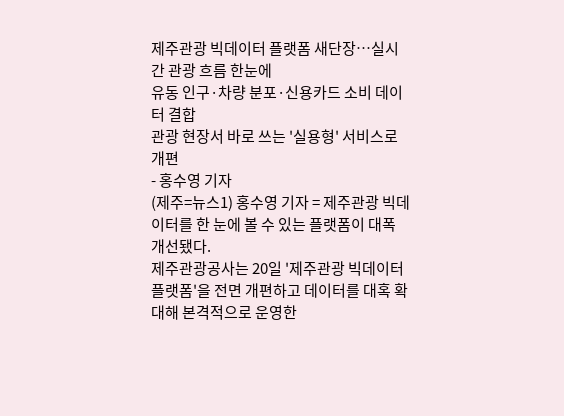제주관광 빅데이터 플랫폼 새단장…실시간 관광 흐름 한눈에
유동 인구·차량 분포·신용카드 소비 데이터 결합
관광 현장서 바로 쓰는 '실용형' 서비스로 개편
- 홍수영 기자
(제주=뉴스1) 홍수영 기자 = 제주관광 빅데이터를 한 눈에 볼 수 있는 플랫폼이 대폭 개선됐다.
제주관광공사는 20일 '제주관광 빅데이터 플랫폼'을 전면 개편하고 데이터를 대혹 확대해 본격적으로 운영한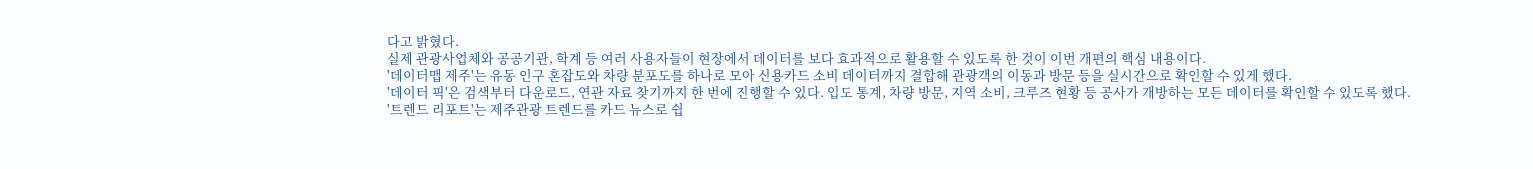다고 밝혔다.
실제 관광사업체와 공공기관, 학계 등 여러 사용자들이 현장에서 데이터를 보다 효과적으로 활용할 수 있도록 한 것이 이번 개편의 핵심 내용이다.
'데이터맵 제주'는 유동 인구 혼잡도와 차량 분포도를 하나로 모아 신용카드 소비 데이터까지 결합해 관광객의 이동과 방문 등을 실시간으로 확인할 수 있게 했다.
'데이터 픽'은 검색부터 다운로드, 연관 자료 찾기까지 한 번에 진행할 수 있다. 입도 통계, 차량 방문, 지역 소비, 크루즈 현황 등 공사가 개방하는 모든 데이터를 확인할 수 있도록 했다.
'트렌드 리포트'는 제주관광 트렌드를 카드 뉴스로 쉽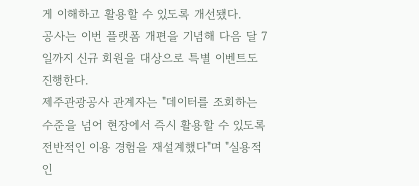게 이해하고 활용할 수 있도록 개선됐다.
공사는 이번 플랫폼 개편을 기념해 다음 달 7일까지 신규 회원을 대상으로 특별 이벤트도 진행한다.
제주관광공사 관계자는 "데이터를 조회하는 수준을 넘어 현장에서 즉시 활용할 수 있도록 전반적인 이용 경험을 재설계했다"며 "실용적인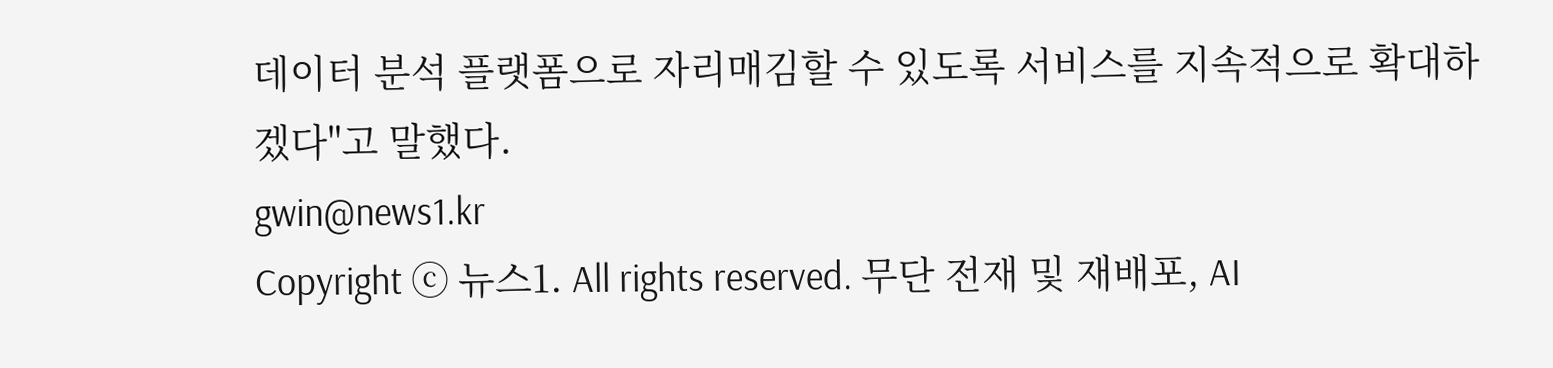데이터 분석 플랫폼으로 자리매김할 수 있도록 서비스를 지속적으로 확대하겠다"고 말했다.
gwin@news1.kr
Copyright ⓒ 뉴스1. All rights reserved. 무단 전재 및 재배포, AI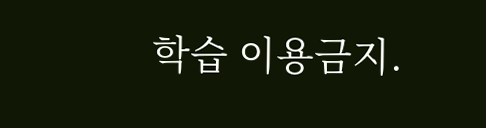학습 이용금지.